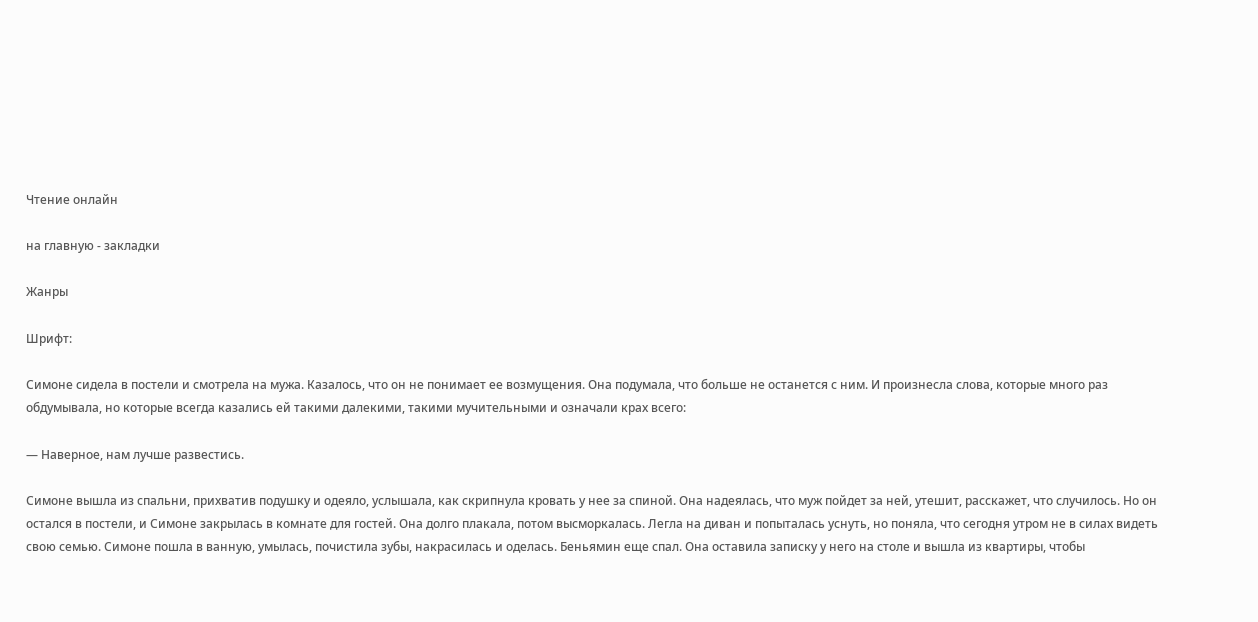Чтение онлайн

на главную - закладки

Жанры

Шрифт:

Симоне сидела в постели и смотрела на мужа. Казалось, что он не понимает ее возмущения. Она подумала, что больше не останется с ним. И произнесла слова, которые много раз обдумывала, но которые всегда казались ей такими далекими, такими мучительными и означали крах всего:

— Наверное, нам лучше развестись.

Симоне вышла из спальни, прихватив подушку и одеяло, услышала, как скрипнула кровать у нее за спиной. Она надеялась, что муж пойдет за ней, утешит, расскажет, что случилось. Но он остался в постели, и Симоне закрылась в комнате для гостей. Она долго плакала, потом высморкалась. Легла на диван и попыталась уснуть, но поняла, что сегодня утром не в силах видеть свою семью. Симоне пошла в ванную, умылась, почистила зубы, накрасилась и оделась. Беньямин еще спал. Она оставила записку у него на столе и вышла из квартиры, чтобы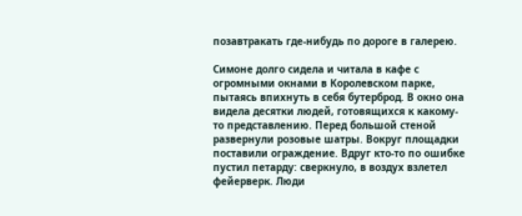позавтракать где-нибудь по дороге в галерею.

Симоне долго сидела и читала в кафе с огромными окнами в Королевском парке, пытаясь впихнуть в себя бутерброд. В окно она видела десятки людей, готовящихся к какому-то представлению. Перед большой стеной развернули розовые шатры. Вокруг площадки поставили ограждение. Вдруг кто-то по ошибке пустил петарду: сверкнуло, в воздух взлетел фейерверк. Люди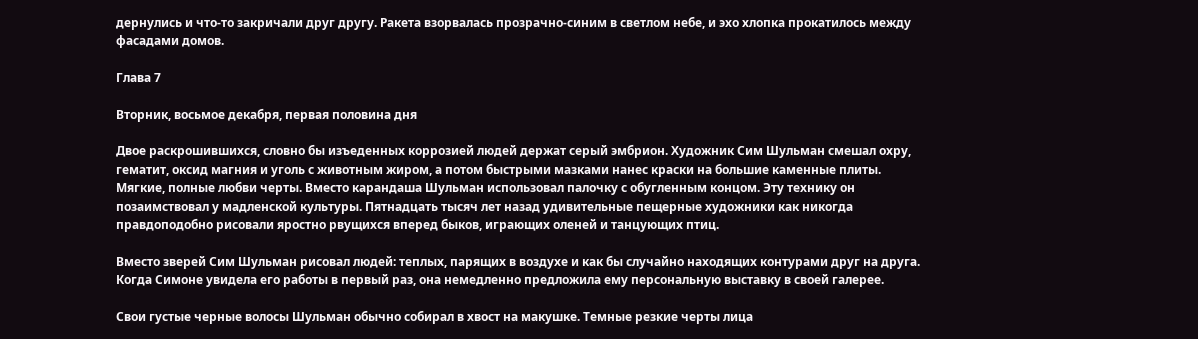дернулись и что-то закричали друг другу. Ракета взорвалась прозрачно-синим в светлом небе, и эхо хлопка прокатилось между фасадами домов.

Глава 7

Вторник, восьмое декабря, первая половина дня

Двое раскрошившихся, словно бы изъеденных коррозией людей держат серый эмбрион. Художник Сим Шульман смешал охру, гематит, оксид магния и уголь с животным жиром, а потом быстрыми мазками нанес краски на большие каменные плиты. Мягкие, полные любви черты. Вместо карандаша Шульман использовал палочку с обугленным концом. Эту технику он позаимствовал у мадленской культуры. Пятнадцать тысяч лет назад удивительные пещерные художники как никогда правдоподобно рисовали яростно рвущихся вперед быков, играющих оленей и танцующих птиц.

Вместо зверей Сим Шульман рисовал людей: теплых, парящих в воздухе и как бы случайно находящих контурами друг на друга. Когда Симоне увидела его работы в первый раз, она немедленно предложила ему персональную выставку в своей галерее.

Свои густые черные волосы Шульман обычно собирал в хвост на макушке. Темные резкие черты лица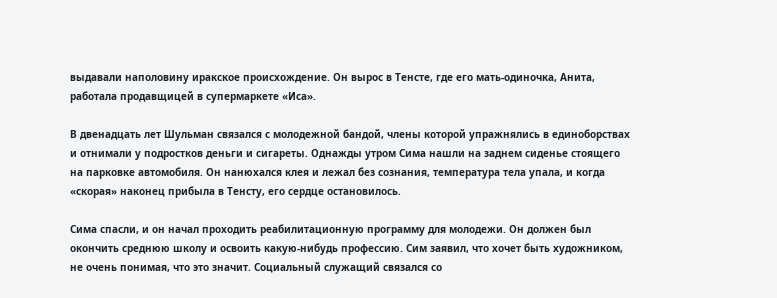выдавали наполовину иракское происхождение. Он вырос в Тенсте, где его мать-одиночка, Анита, работала продавщицей в супермаркете «Иса».

В двенадцать лет Шульман связался с молодежной бандой, члены которой упражнялись в единоборствах и отнимали у подростков деньги и сигареты. Однажды утром Сима нашли на заднем сиденье стоящего на парковке автомобиля. Он нанюхался клея и лежал без сознания, температура тела упала, и когда «скорая» наконец прибыла в Тенсту, его сердце остановилось.

Сима спасли, и он начал проходить реабилитационную программу для молодежи. Он должен был окончить среднюю школу и освоить какую-нибудь профессию. Сим заявил, что хочет быть художником, не очень понимая, что это значит. Социальный служащий связался со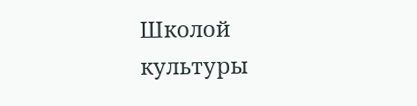Школой культуры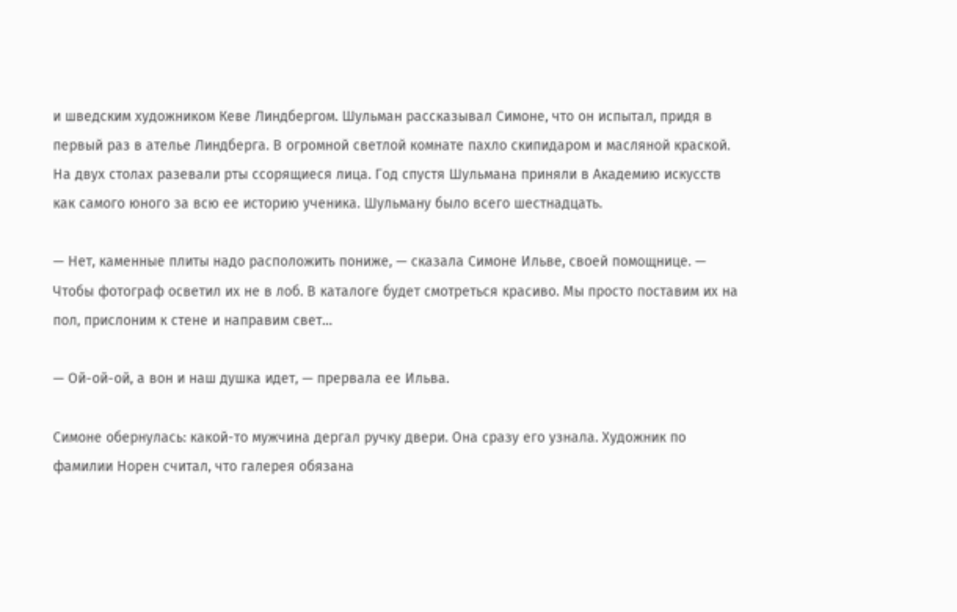и шведским художником Кеве Линдбергом. Шульман рассказывал Симоне, что он испытал, придя в первый раз в ателье Линдберга. В огромной светлой комнате пахло скипидаром и масляной краской. На двух столах разевали рты ссорящиеся лица. Год спустя Шульмана приняли в Академию искусств как самого юного за всю ее историю ученика. Шульману было всего шестнадцать.

— Нет, каменные плиты надо расположить пониже, — сказала Симоне Ильве, своей помощнице. — Чтобы фотограф осветил их не в лоб. В каталоге будет смотреться красиво. Мы просто поставим их на пол, прислоним к стене и направим свет…

— Ой-ой-ой, а вон и наш душка идет, — прервала ее Ильва.

Симоне обернулась: какой-то мужчина дергал ручку двери. Она сразу его узнала. Художник по фамилии Норен считал, что галерея обязана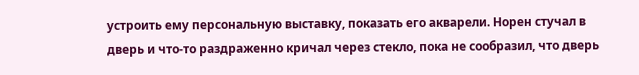устроить ему персональную выставку, показать его акварели. Норен стучал в дверь и что-то раздраженно кричал через стекло, пока не сообразил, что дверь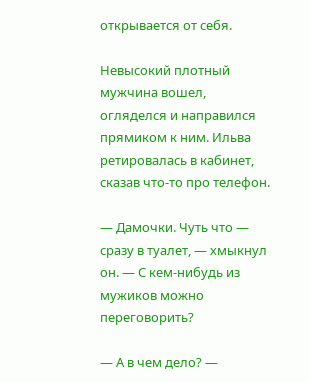открывается от себя.

Невысокий плотный мужчина вошел, огляделся и направился прямиком к ним. Ильва ретировалась в кабинет, сказав что-то про телефон.

— Дамочки. Чуть что — сразу в туалет, — хмыкнул он. — С кем-нибудь из мужиков можно переговорить?

— А в чем дело? —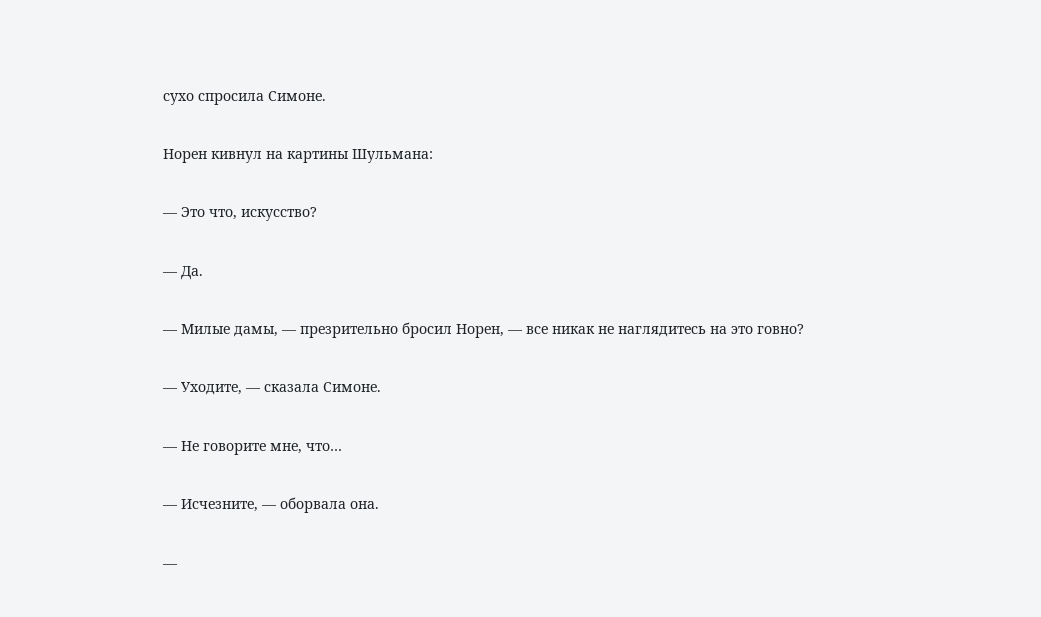сухо спросила Симоне.

Норен кивнул на картины Шульмана:

— Это что, искусство?

— Да.

— Милые дамы, — презрительно бросил Норен, — все никак не наглядитесь на это говно?

— Уходите, — сказала Симоне.

— Не говорите мне, что…

— Исчезните, — оборвала она.

—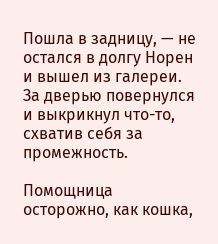Пошла в задницу, — не остался в долгу Норен и вышел из галереи. За дверью повернулся и выкрикнул что-то, схватив себя за промежность.

Помощница осторожно, как кошка,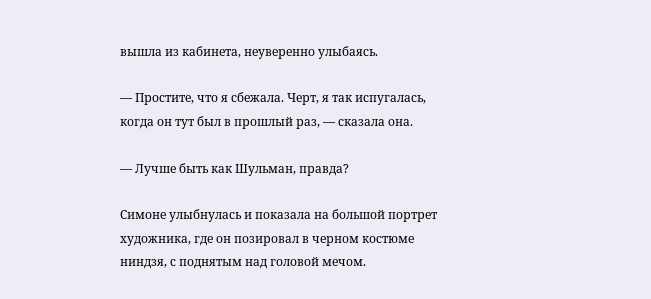вышла из кабинета, неуверенно улыбаясь.

— Простите, что я сбежала. Черт, я так испугалась, когда он тут был в прошлый раз, — сказала она.

— Лучше быть как Шульман, правда?

Симоне улыбнулась и показала на большой портрет художника, где он позировал в черном костюме ниндзя, с поднятым над головой мечом.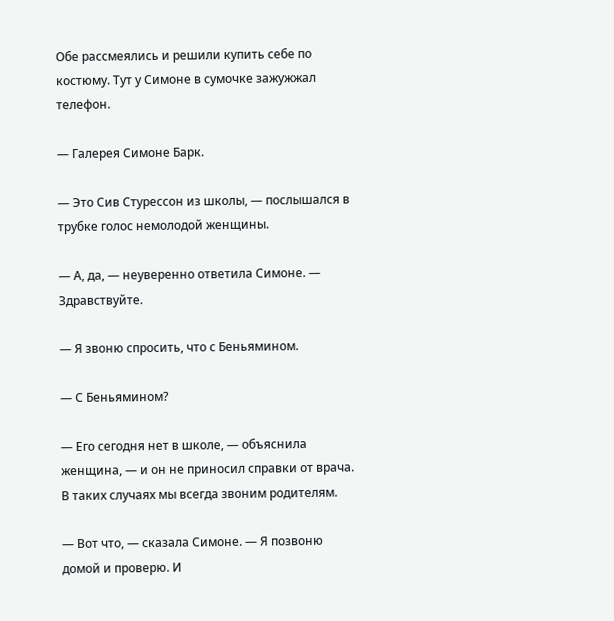Обе рассмеялись и решили купить себе по костюму. Тут у Симоне в сумочке зажужжал телефон.

— Галерея Симоне Барк.

— Это Сив Стурессон из школы, — послышался в трубке голос немолодой женщины.

— А, да, — неуверенно ответила Симоне. — Здравствуйте.

— Я звоню спросить, что с Беньямином.

— С Беньямином?

— Его сегодня нет в школе, — объяснила женщина, — и он не приносил справки от врача. В таких случаях мы всегда звоним родителям.

— Вот что, — сказала Симоне. — Я позвоню домой и проверю. И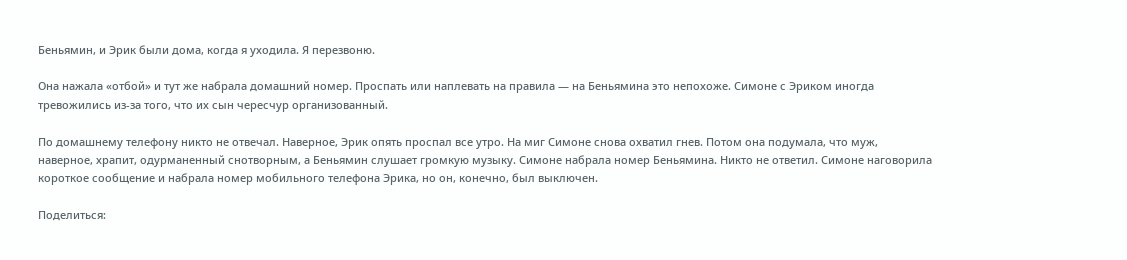Беньямин, и Эрик были дома, когда я уходила. Я перезвоню.

Она нажала «отбой» и тут же набрала домашний номер. Проспать или наплевать на правила — на Беньямина это непохоже. Симоне с Эриком иногда тревожились из-за того, что их сын чересчур организованный.

По домашнему телефону никто не отвечал. Наверное, Эрик опять проспал все утро. На миг Симоне снова охватил гнев. Потом она подумала, что муж, наверное, храпит, одурманенный снотворным, а Беньямин слушает громкую музыку. Симоне набрала номер Беньямина. Никто не ответил. Симоне наговорила короткое сообщение и набрала номер мобильного телефона Эрика, но он, конечно, был выключен.

Поделиться: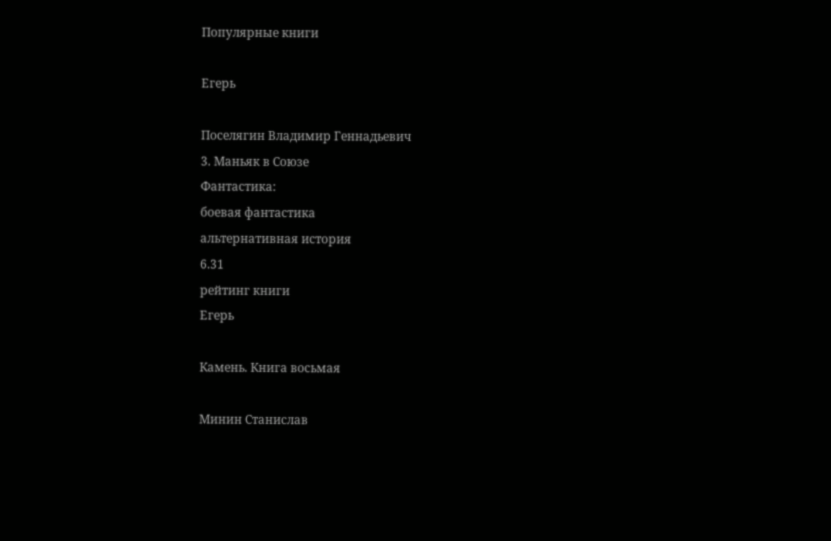Популярные книги

Егерь

Поселягин Владимир Геннадьевич
3. Маньяк в Союзе
Фантастика:
боевая фантастика
альтернативная история
6.31
рейтинг книги
Егерь

Камень. Книга восьмая

Минин Станислав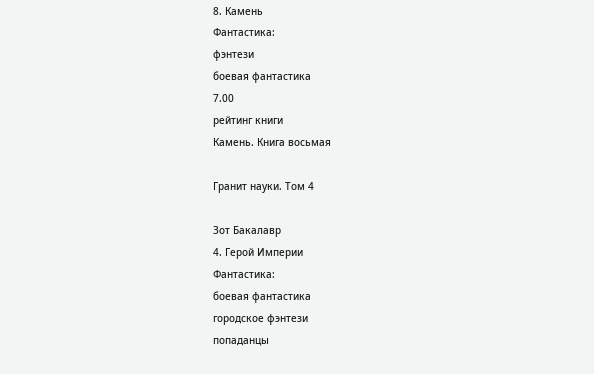8. Камень
Фантастика:
фэнтези
боевая фантастика
7.00
рейтинг книги
Камень. Книга восьмая

Гранит науки. Том 4

Зот Бакалавр
4. Герой Империи
Фантастика:
боевая фантастика
городское фэнтези
попаданцы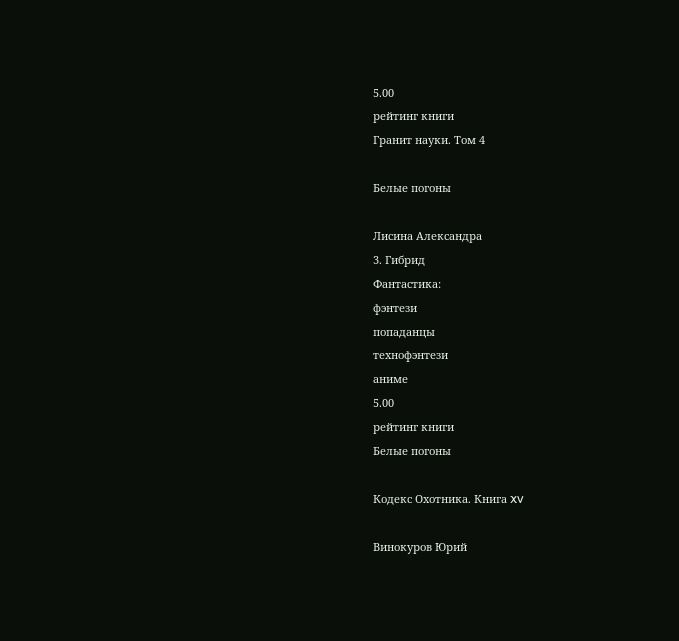5.00
рейтинг книги
Гранит науки. Том 4

Белые погоны

Лисина Александра
3. Гибрид
Фантастика:
фэнтези
попаданцы
технофэнтези
аниме
5.00
рейтинг книги
Белые погоны

Кодекс Охотника. Книга XV

Винокуров Юрий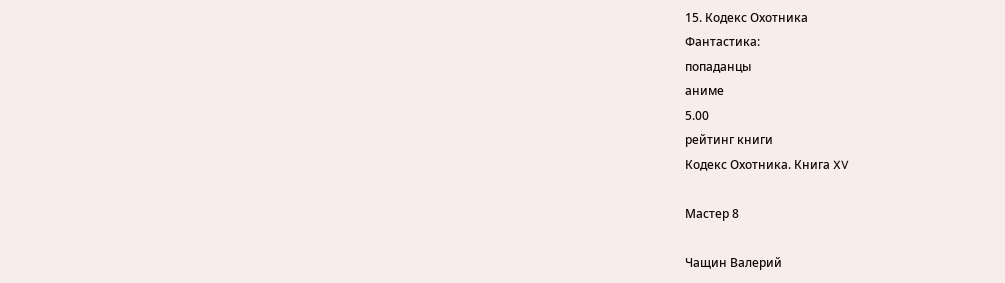15. Кодекс Охотника
Фантастика:
попаданцы
аниме
5.00
рейтинг книги
Кодекс Охотника. Книга XV

Мастер 8

Чащин Валерий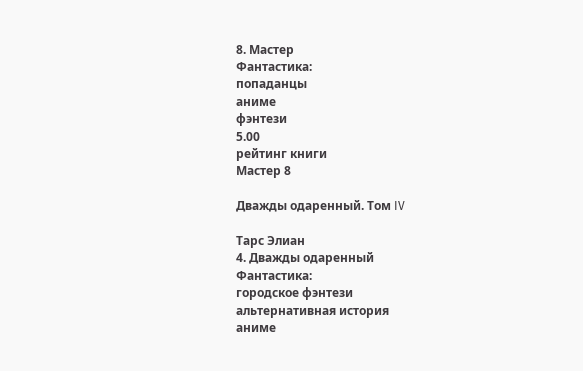8. Мастер
Фантастика:
попаданцы
аниме
фэнтези
5.00
рейтинг книги
Мастер 8

Дважды одаренный. Том IV

Тарс Элиан
4. Дважды одаренный
Фантастика:
городское фэнтези
альтернативная история
аниме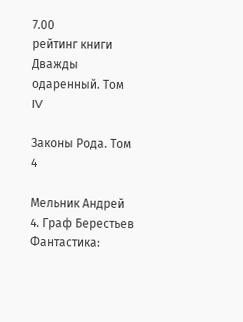7.00
рейтинг книги
Дважды одаренный. Том IV

Законы Рода. Том 4

Мельник Андрей
4. Граф Берестьев
Фантастика: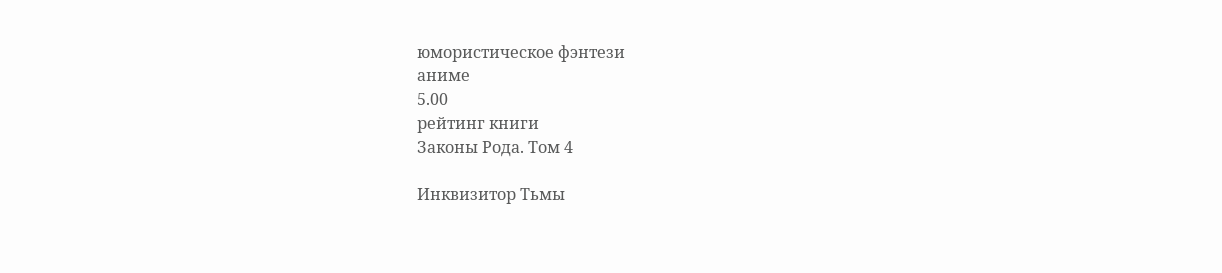юмористическое фэнтези
аниме
5.00
рейтинг книги
Законы Рода. Том 4

Инквизитор Тьмы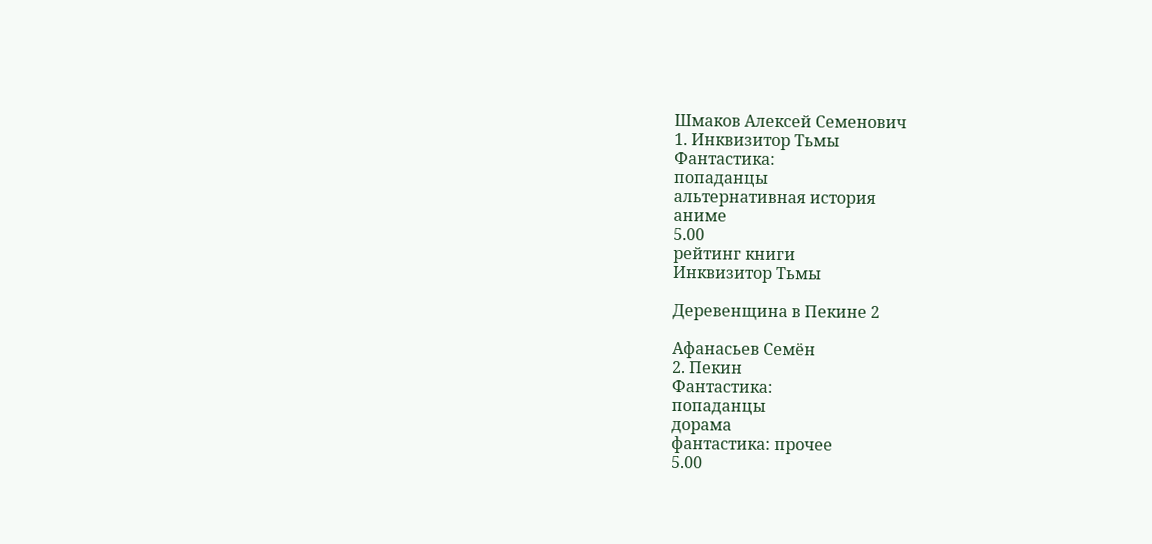Шмаков Алексей Семенович
1. Инквизитор Тьмы
Фантастика:
попаданцы
альтернативная история
аниме
5.00
рейтинг книги
Инквизитор Тьмы

Деревенщина в Пекине 2

Афанасьев Семён
2. Пекин
Фантастика:
попаданцы
дорама
фантастика: прочее
5.00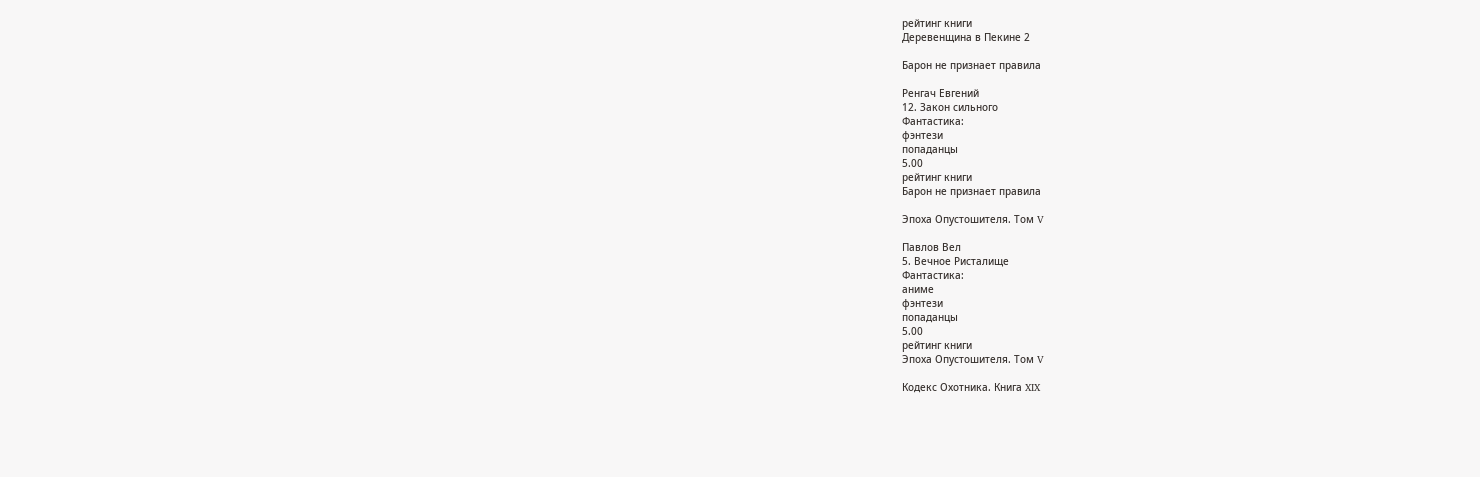рейтинг книги
Деревенщина в Пекине 2

Барон не признает правила

Ренгач Евгений
12. Закон сильного
Фантастика:
фэнтези
попаданцы
5.00
рейтинг книги
Барон не признает правила

Эпоха Опустошителя. Том V

Павлов Вел
5. Вечное Ристалище
Фантастика:
аниме
фэнтези
попаданцы
5.00
рейтинг книги
Эпоха Опустошителя. Том V

Кодекс Охотника. Книга XIX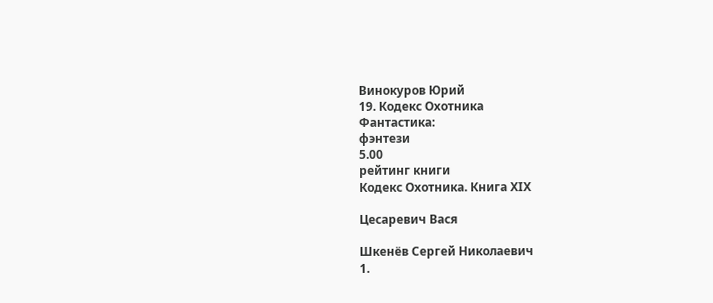Винокуров Юрий
19. Кодекс Охотника
Фантастика:
фэнтези
5.00
рейтинг книги
Кодекс Охотника. Книга XIX

Цесаревич Вася

Шкенёв Сергей Николаевич
1.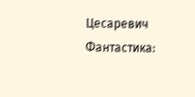Цесаревич
Фантастика: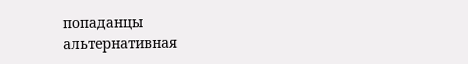попаданцы
альтернативная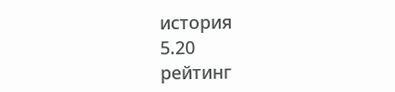история
5.20
рейтинг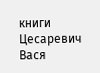книги
Цесаревич Вася